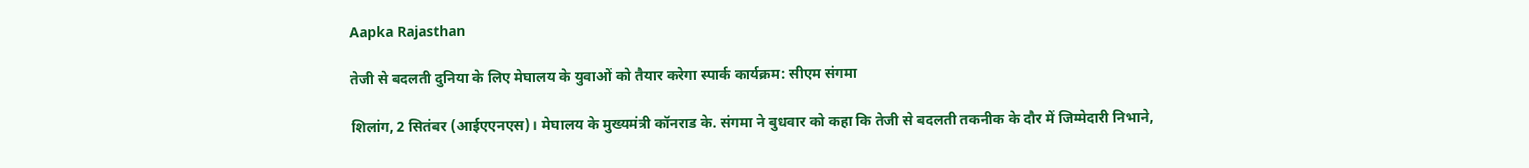Aapka Rajasthan

तेजी से बदलती दुनिया के लिए मेघालय के युवाओं को तैयार करेगा स्पार्क कार्यक्रम: सीएम संगमा

शिलांग, 2 सितंबर (आईएएनएस)। मेघालय के मुख्यमंत्री कॉनराड के. संगमा ने बुधवार को कहा कि तेजी से बदलती तकनीक के दौर में जिम्मेदारी निभाने,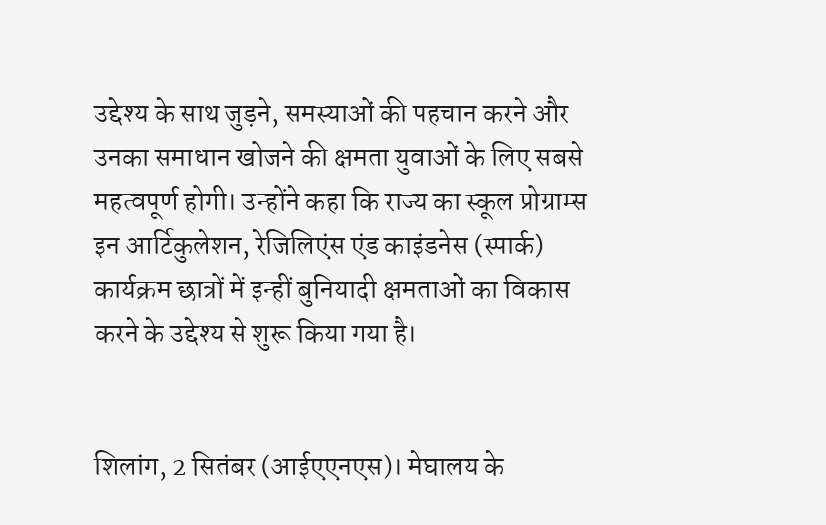उद्देश्य के साथ जुड़ने, समस्याओं की पहचान करने और उनका समाधान खोजने की क्षमता युवाओं के लिए सबसे महत्वपूर्ण होगी। उन्होंने कहा कि राज्य का स्कूल प्रोग्राम्स इन आर्टिकुलेशन, रेजिलिएंस एंड काइंडनेस (स्पार्क) कार्यक्रम छात्रों में इन्हीं बुनियादी क्षमताओं का विकास करने के उद्देश्य से शुरू किया गया है।


शिलांग, 2 सितंबर (आईएएनएस)। मेघालय के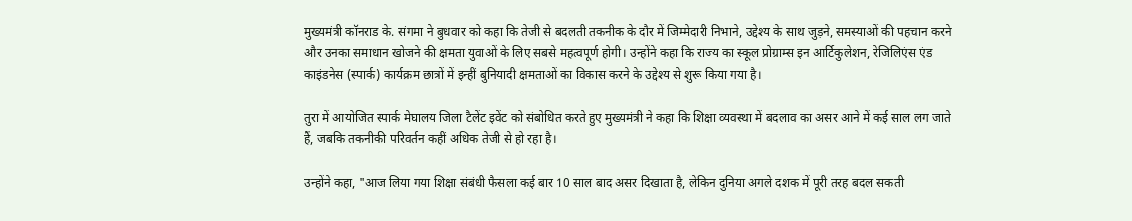मुख्यमंत्री कॉनराड के. संगमा ने बुधवार को कहा कि तेजी से बदलती तकनीक के दौर में जिम्मेदारी निभाने, उद्देश्य के साथ जुड़ने, समस्याओं की पहचान करने और उनका समाधान खोजने की क्षमता युवाओं के लिए सबसे महत्वपूर्ण होगी। उन्होंने कहा कि राज्य का स्कूल प्रोग्राम्स इन आर्टिकुलेशन, रेजिलिएंस एंड काइंडनेस (स्पार्क) कार्यक्रम छात्रों में इन्हीं बुनियादी क्षमताओं का विकास करने के उद्देश्य से शुरू किया गया है।

तुरा में आयोजित स्पार्क मेघालय जिला टैलेंट इवेंट को संबोधित करते हुए मुख्यमंत्री ने कहा कि शिक्षा व्यवस्था में बदलाव का असर आने में कई साल लग जाते हैं, जबकि तकनीकी परिवर्तन कहीं अधिक तेजी से हो रहा है।

उन्होंने कहा, "आज लिया गया शिक्षा संबंधी फैसला कई बार 10 साल बाद असर दिखाता है, लेकिन दुनिया अगले दशक में पूरी तरह बदल सकती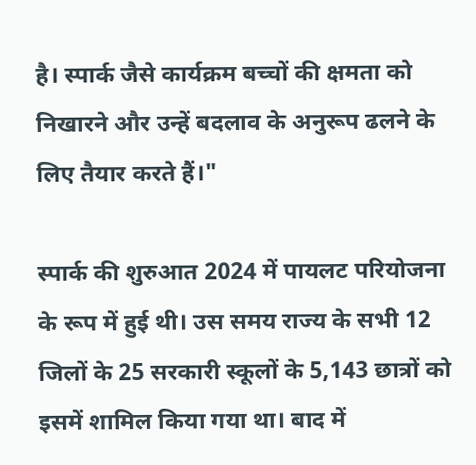है। स्पार्क जैसे कार्यक्रम बच्चों की क्षमता को निखारने और उन्हें बदलाव के अनुरूप ढलने के लिए तैयार करते हैं।"

स्पार्क की शुरुआत 2024 में पायलट परियोजना के रूप में हुई थी। उस समय राज्य के सभी 12 जिलों के 25 सरकारी स्कूलों के 5,143 छात्रों को इसमें शामिल किया गया था। बाद में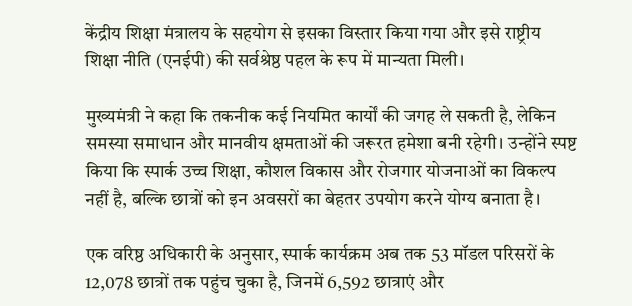केंद्रीय शिक्षा मंत्रालय के सहयोग से इसका विस्तार किया गया और इसे राष्ट्रीय शिक्षा नीति (एनईपी) की सर्वश्रेष्ठ पहल के रूप में मान्यता मिली।

मुख्यमंत्री ने कहा कि तकनीक कई नियमित कार्यों की जगह ले सकती है, लेकिन समस्या समाधान और मानवीय क्षमताओं की जरूरत हमेशा बनी रहेगी। उन्होंने स्पष्ट किया कि स्पार्क उच्च शिक्षा, कौशल विकास और रोजगार योजनाओं का विकल्प नहीं है, बल्कि छात्रों को इन अवसरों का बेहतर उपयोग करने योग्य बनाता है।

एक वरिष्ठ अधिकारी के अनुसार, स्पार्क कार्यक्रम अब तक 53 मॉडल परिसरों के 12,078 छात्रों तक पहुंच चुका है, जिनमें 6,592 छात्राएं और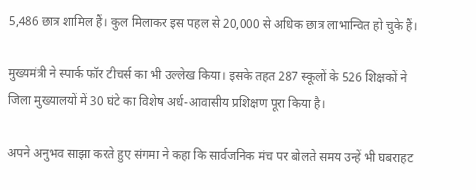5,486 छात्र शामिल हैं। कुल मिलाकर इस पहल से 20,000 से अधिक छात्र लाभान्वित हो चुके हैं।

मुख्यमंत्री ने स्पार्क फॉर टीचर्स का भी उल्लेख किया। इसके तहत 287 स्कूलों के 526 शिक्षकों ने जिला मुख्यालयों में 30 घंटे का विशेष अर्ध-आवासीय प्रशिक्षण पूरा किया है।

अपने अनुभव साझा करते हुए संगमा ने कहा कि सार्वजनिक मंच पर बोलते समय उन्हें भी घबराहट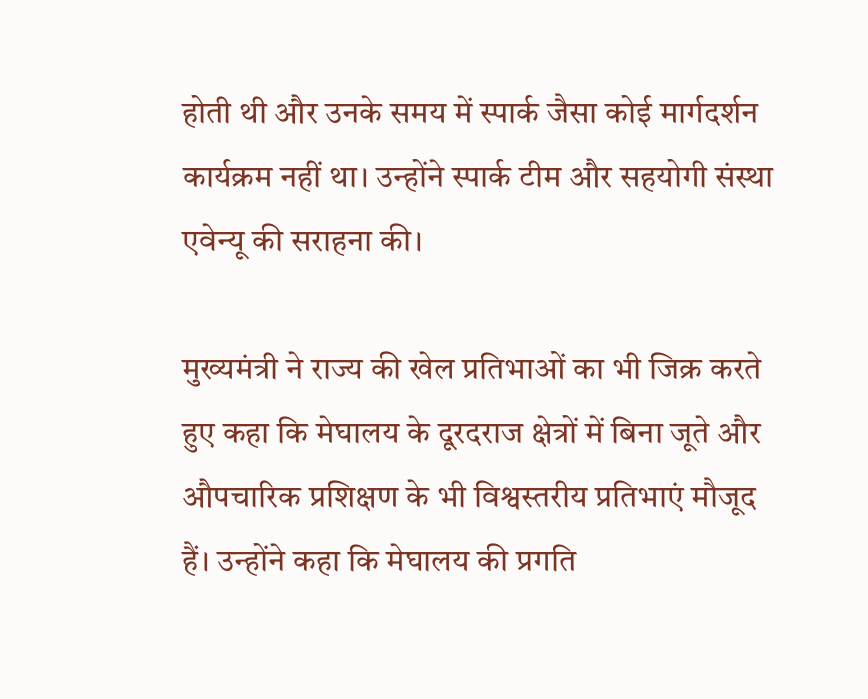होती थी और उनके समय में स्पार्क जैसा कोई मार्गदर्शन कार्यक्रम नहीं था। उन्होंने स्पार्क टीम और सहयोगी संस्था एवेन्यू की सराहना की।

मुख्यमंत्री ने राज्य की खेल प्रतिभाओं का भी जिक्र करते हुए कहा कि मेघालय के दूरदराज क्षेत्रों में बिना जूते और औपचारिक प्रशिक्षण के भी विश्वस्तरीय प्रतिभाएं मौजूद हैं। उन्होंने कहा कि मेघालय की प्रगति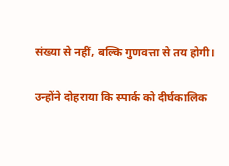संख्या से नहीं, बल्कि गुणवत्ता से तय होगी।

उन्होंने दोहराया कि स्पार्क को दीर्घकालिक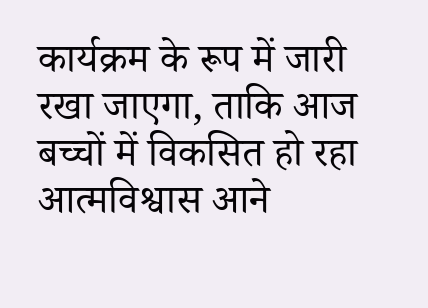कार्यक्रम के रूप में जारी रखा जाएगा, ताकि आज बच्चों में विकसित हो रहा आत्मविश्वास आने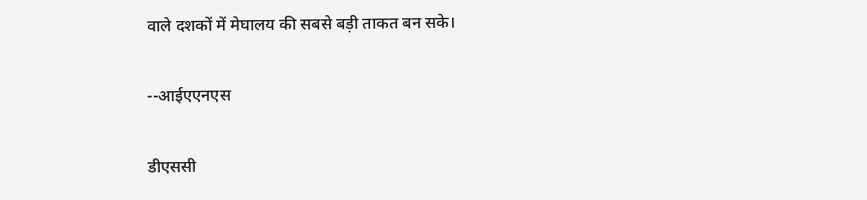वाले दशकों में मेघालय की सबसे बड़ी ताकत बन सके।

--आईएएनएस

डीएससी